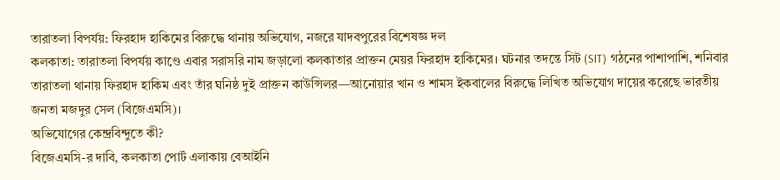তারাতলা বিপর্যয়: ফিরহাদ হাকিমের বিরুদ্ধে থানায় অভিযোগ, নজরে যাদবপুরের বিশেষজ্ঞ দল
কলকাতা: তারাতলা বিপর্যয় কাণ্ডে এবার সরাসরি নাম জড়ালো কলকাতার প্রাক্তন মেয়র ফিরহাদ হাকিমের। ঘটনার তদন্তে সিট (SIT) গঠনের পাশাপাশি, শনিবার তারাতলা থানায় ফিরহাদ হাকিম এবং তাঁর ঘনিষ্ঠ দুই প্রাক্তন কাউন্সিলর—আনোয়ার খান ও শামস ইকবালের বিরুদ্ধে লিখিত অভিযোগ দায়ের করেছে ভারতীয় জনতা মজদুর সেল (বিজেএমসি)।
অভিযোগের কেন্দ্রবিন্দুতে কী?
বিজেএমসি-র দাবি, কলকাতা পোর্ট এলাকায় বেআইনি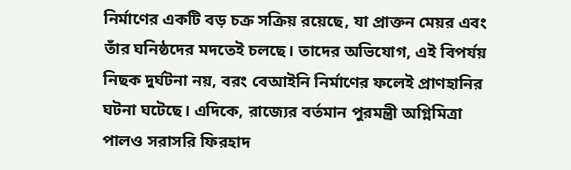নির্মাণের একটি বড় চক্র সক্রিয় রয়েছে, যা প্রাক্তন মেয়র এবং তাঁর ঘনিষ্ঠদের মদতেই চলছে। তাদের অভিযোগ, এই বিপর্যয় নিছক দুর্ঘটনা নয়, বরং বেআইনি নির্মাণের ফলেই প্রাণহানির ঘটনা ঘটেছে। এদিকে, রাজ্যের বর্তমান পুরমন্ত্রী অগ্নিমিত্রা পালও সরাসরি ফিরহাদ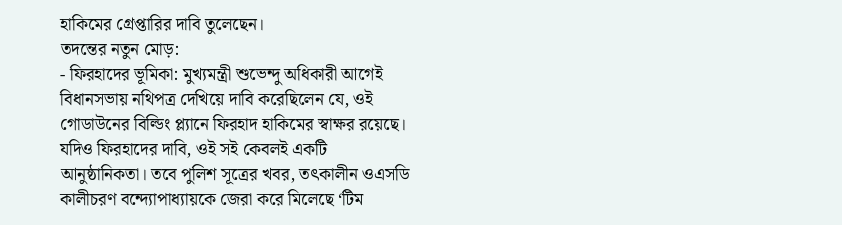হাকিমের গ্রেপ্তারির দাবি তুলেছেন।
তদন্তের নতুন মোড়:
- ফিরহাদের ভূমিকা: মুখ্যমন্ত্রী শুভেন্দু অধিকারী আগেই বিধানসভায় নথিপত্র দেখিয়ে দাবি করেছিলেন যে, ওই গোডাউনের বিল্ডিং প্ল্যানে ফিরহাদ হাকিমের স্বাক্ষর রয়েছে। যদিও ফিরহাদের দাবি, ওই সই কেবলই একটি আনুষ্ঠানিকতা। তবে পুলিশ সূত্রের খবর, তৎকালীন ওএসডি কালীচরণ বন্দ্যোপাধ্যায়কে জেরা করে মিলেছে ‘টিম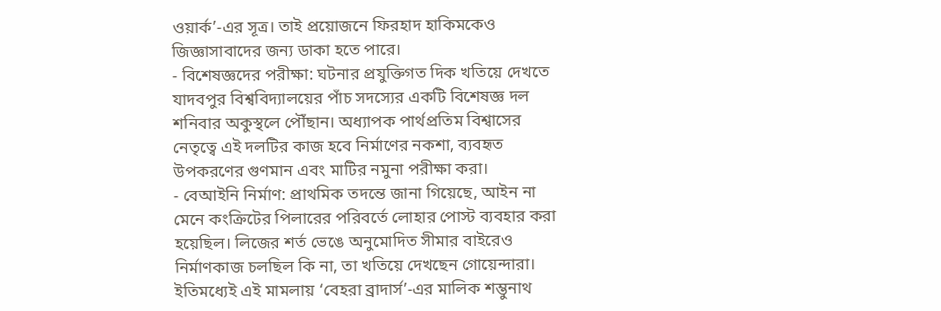ওয়ার্ক’-এর সূত্র। তাই প্রয়োজনে ফিরহাদ হাকিমকেও জিজ্ঞাসাবাদের জন্য ডাকা হতে পারে।
- বিশেষজ্ঞদের পরীক্ষা: ঘটনার প্রযুক্তিগত দিক খতিয়ে দেখতে যাদবপুর বিশ্ববিদ্যালয়ের পাঁচ সদস্যের একটি বিশেষজ্ঞ দল শনিবার অকুস্থলে পৌঁছান। অধ্যাপক পার্থপ্রতিম বিশ্বাসের নেতৃত্বে এই দলটির কাজ হবে নির্মাণের নকশা, ব্যবহৃত উপকরণের গুণমান এবং মাটির নমুনা পরীক্ষা করা।
- বেআইনি নির্মাণ: প্রাথমিক তদন্তে জানা গিয়েছে, আইন না মেনে কংক্রিটের পিলারের পরিবর্তে লোহার পোস্ট ব্যবহার করা হয়েছিল। লিজের শর্ত ভেঙে অনুমোদিত সীমার বাইরেও নির্মাণকাজ চলছিল কি না, তা খতিয়ে দেখছেন গোয়েন্দারা।
ইতিমধ্যেই এই মামলায় ‘বেহরা ব্রাদার্স’-এর মালিক শম্ভুনাথ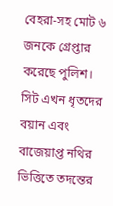বেহরা-সহ মোট ৬ জনকে গ্রেপ্তার করেছে পুলিশ। সিট এখন ধৃতদের বয়ান এবং বাজেয়াপ্ত নথির ভিত্তিতে তদন্তের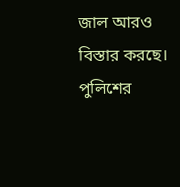জাল আরও বিস্তার করছে। পুলিশের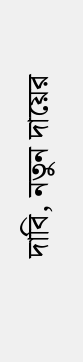দাবি, নতুন দায়ের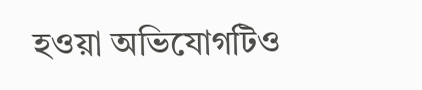হওয়া অভিযোগটিও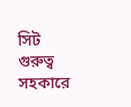সিট গুরুত্ব সহকারে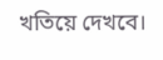খতিয়ে দেখবে।